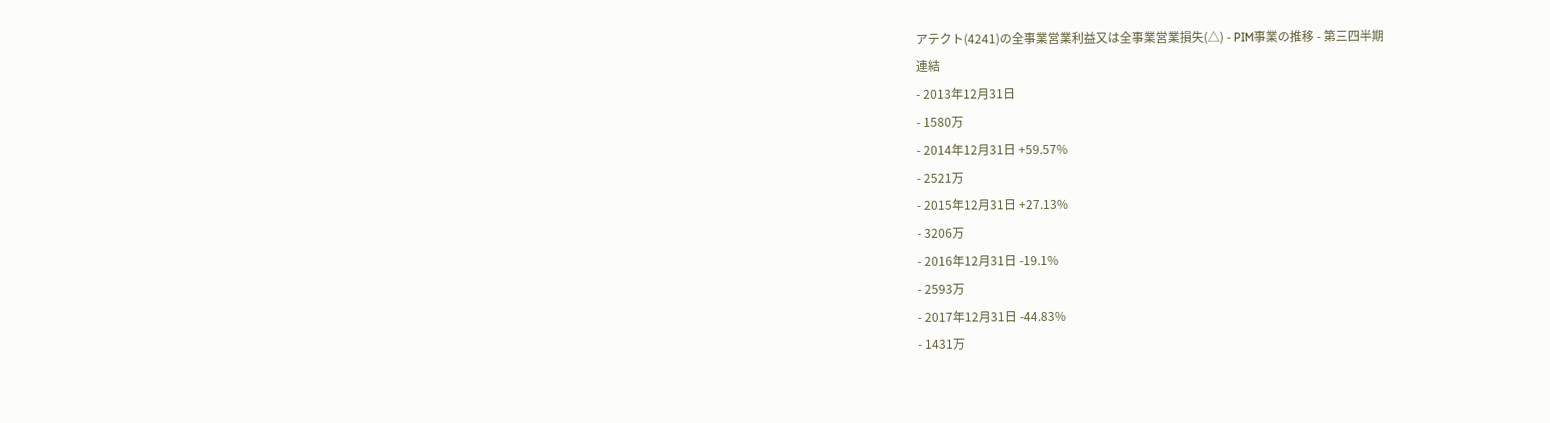アテクト(4241)の全事業営業利益又は全事業営業損失(△) - PIM事業の推移 - 第三四半期
連結
- 2013年12月31日
- 1580万
- 2014年12月31日 +59.57%
- 2521万
- 2015年12月31日 +27.13%
- 3206万
- 2016年12月31日 -19.1%
- 2593万
- 2017年12月31日 -44.83%
- 1431万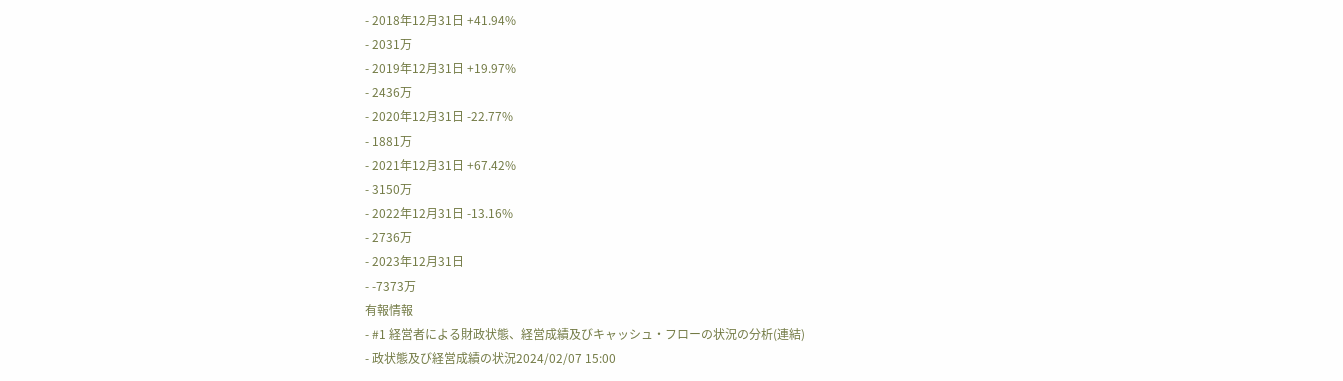- 2018年12月31日 +41.94%
- 2031万
- 2019年12月31日 +19.97%
- 2436万
- 2020年12月31日 -22.77%
- 1881万
- 2021年12月31日 +67.42%
- 3150万
- 2022年12月31日 -13.16%
- 2736万
- 2023年12月31日
- -7373万
有報情報
- #1 経営者による財政状態、経営成績及びキャッシュ・フローの状況の分析(連結)
- 政状態及び経営成績の状況2024/02/07 15:00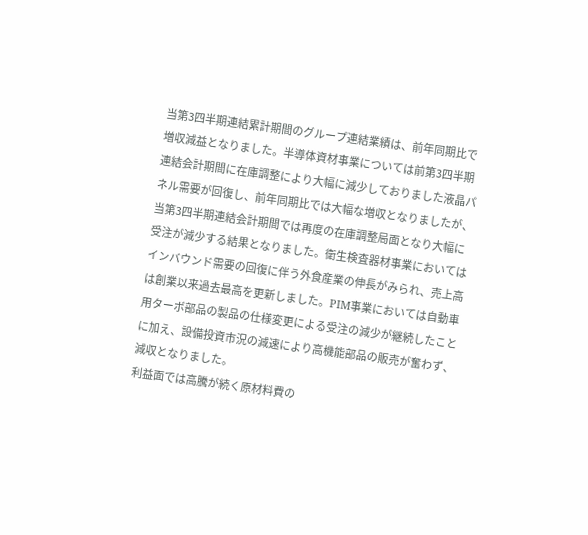当第3四半期連結累計期間のグループ連結業績は、前年同期比で増収減益となりました。半導体資材事業については前第3四半期連結会計期間に在庫調整により大幅に減少しておりました液晶パネル需要が回復し、前年同期比では大幅な増収となりましたが、当第3四半期連結会計期間では再度の在庫調整局面となり大幅に受注が減少する結果となりました。衛生検査器材事業においてはインバウンド需要の回復に伴う外食産業の伸長がみられ、売上高は創業以来過去最高を更新しました。PIM事業においては自動車用ターボ部品の製品の仕様変更による受注の減少が継続したことに加え、設備投資市況の減速により高機能部品の販売が奮わず、減収となりました。
利益面では高騰が続く原材料費の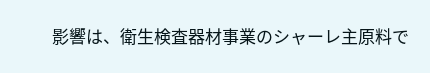影響は、衛生検査器材事業のシャーレ主原料で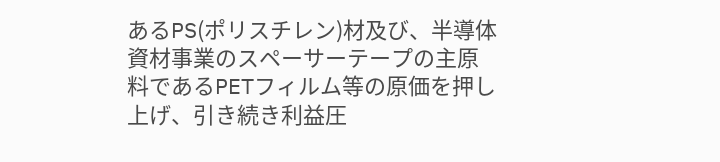あるPS(ポリスチレン)材及び、半導体資材事業のスペーサーテープの主原料であるPETフィルム等の原価を押し上げ、引き続き利益圧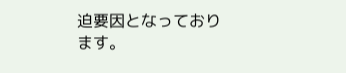迫要因となっております。